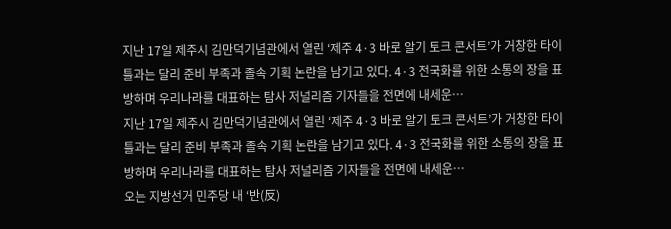지난 17일 제주시 김만덕기념관에서 열린 ‘제주 4·3 바로 알기 토크 콘서트’가 거창한 타이틀과는 달리 준비 부족과 졸속 기획 논란을 남기고 있다. 4·3 전국화를 위한 소통의 장을 표방하며 우리나라를 대표하는 탐사 저널리즘 기자들을 전면에 내세운…
지난 17일 제주시 김만덕기념관에서 열린 ‘제주 4·3 바로 알기 토크 콘서트’가 거창한 타이틀과는 달리 준비 부족과 졸속 기획 논란을 남기고 있다. 4·3 전국화를 위한 소통의 장을 표방하며 우리나라를 대표하는 탐사 저널리즘 기자들을 전면에 내세운…
오는 지방선거 민주당 내 ‘반(反)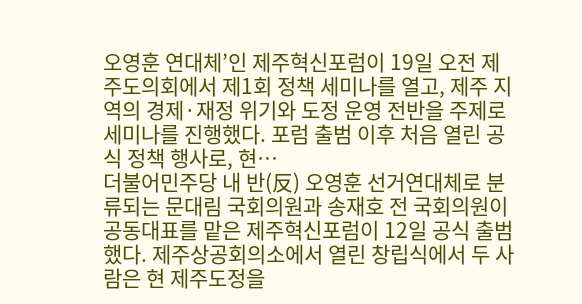오영훈 연대체’인 제주혁신포럼이 19일 오전 제주도의회에서 제1회 정책 세미나를 열고, 제주 지역의 경제·재정 위기와 도정 운영 전반을 주제로 세미나를 진행했다. 포럼 출범 이후 처음 열린 공식 정책 행사로, 현…
더불어민주당 내 반(反) 오영훈 선거연대체로 분류되는 문대림 국회의원과 송재호 전 국회의원이 공동대표를 맡은 제주혁신포럼이 12일 공식 출범했다. 제주상공회의소에서 열린 창립식에서 두 사람은 현 제주도정을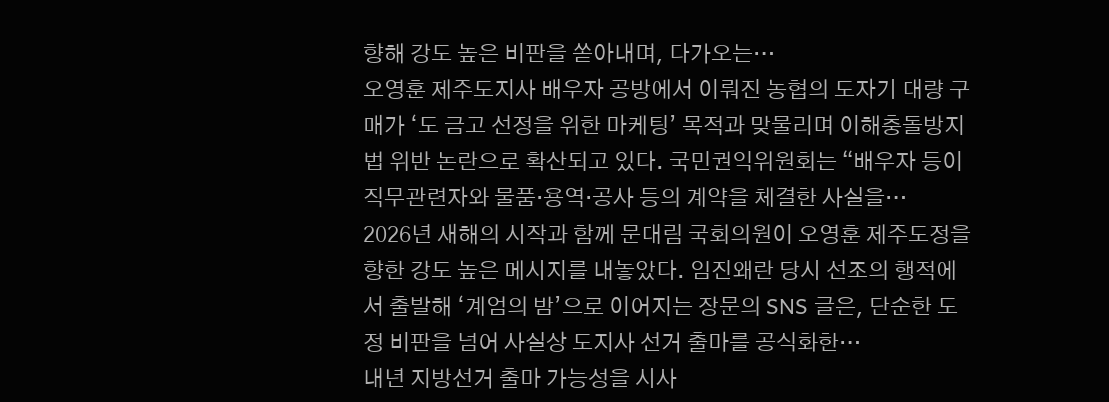향해 강도 높은 비판을 쏟아내며, 다가오는…
오영훈 제주도지사 배우자 공방에서 이뤄진 농협의 도자기 대량 구매가 ‘도 금고 선정을 위한 마케팅’ 목적과 맞물리며 이해충돌방지법 위반 논란으로 확산되고 있다. 국민권익위원회는 “배우자 등이 직무관련자와 물품·용역·공사 등의 계약을 체결한 사실을…
2026년 새해의 시작과 함께 문대림 국회의원이 오영훈 제주도정을 향한 강도 높은 메시지를 내놓았다. 임진왜란 당시 선조의 행적에서 출발해 ‘계엄의 밤’으로 이어지는 장문의 SNS 글은, 단순한 도정 비판을 넘어 사실상 도지사 선거 출마를 공식화한…
내년 지방선거 출마 가능성을 시사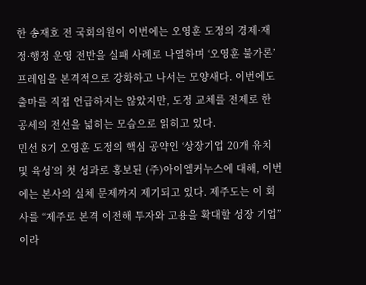한 송재호 전 국회의원이 이번에는 오영훈 도정의 경제·재정·행정 운영 전반을 실패 사례로 나열하며 ‘오영훈 불가론’ 프레임을 본격적으로 강화하고 나서는 모양새다. 이번에도 출마를 직접 언급하지는 않았지만, 도정 교체를 전제로 한 공세의 전선을 넓히는 모습으로 읽히고 있다.
민선 8기 오영훈 도정의 핵심 공약인 ‘상장기업 20개 유치 및 육성’의 첫 성과로 홍보된 (주)아이엘커누스에 대해, 이번에는 본사의 실체 문제까지 제기되고 있다. 제주도는 이 회사를 “제주로 본격 이전해 투자와 고용을 확대할 성장 기업”이라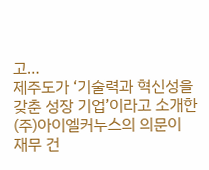고…
제주도가 ‘기술력과 혁신성을 갖춘 성장 기업’이라고 소개한 (주)아이엘커누스의 의문이 재무 건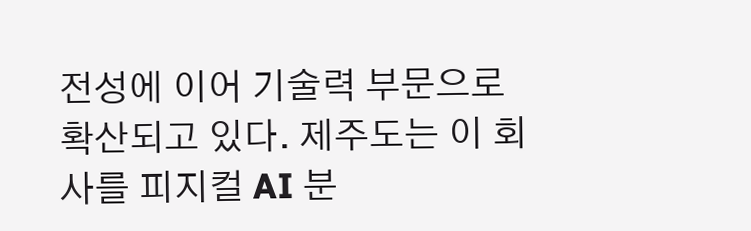전성에 이어 기술력 부문으로 확산되고 있다. 제주도는 이 회사를 피지컬 AI 분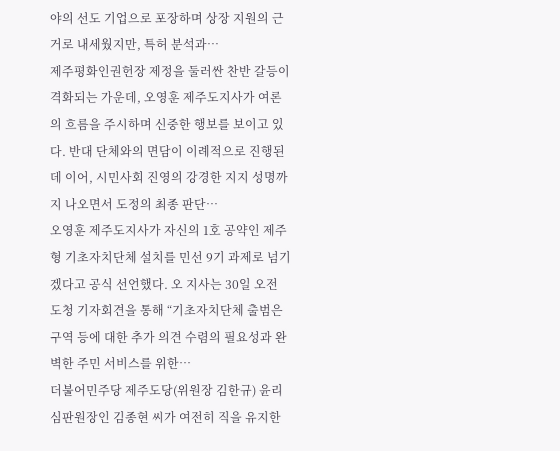야의 선도 기업으로 포장하며 상장 지원의 근거로 내세웠지만, 특허 분석과…
제주평화인권헌장 제정을 둘러싼 찬반 갈등이 격화되는 가운데, 오영훈 제주도지사가 여론의 흐름을 주시하며 신중한 행보를 보이고 있다. 반대 단체와의 면담이 이례적으로 진행된 데 이어, 시민사회 진영의 강경한 지지 성명까지 나오면서 도정의 최종 판단…
오영훈 제주도지사가 자신의 1호 공약인 제주형 기초자치단체 설치를 민선 9기 과제로 넘기겠다고 공식 선언했다. 오 지사는 30일 오전 도청 기자회견을 통해 “기초자치단체 출범은 구역 등에 대한 추가 의견 수렴의 필요성과 완벽한 주민 서비스를 위한…
더불어민주당 제주도당(위원장 김한규) 윤리심판원장인 김종현 씨가 여전히 직을 유지한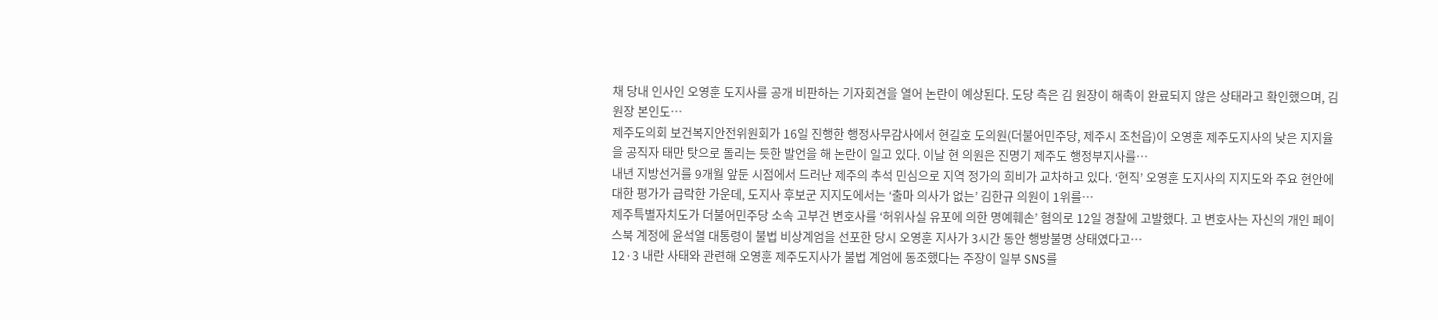채 당내 인사인 오영훈 도지사를 공개 비판하는 기자회견을 열어 논란이 예상된다. 도당 측은 김 원장이 해촉이 완료되지 않은 상태라고 확인했으며, 김 원장 본인도…
제주도의회 보건복지안전위원회가 16일 진행한 행정사무감사에서 현길호 도의원(더불어민주당, 제주시 조천읍)이 오영훈 제주도지사의 낮은 지지율을 공직자 태만 탓으로 돌리는 듯한 발언을 해 논란이 일고 있다. 이날 현 의원은 진명기 제주도 행정부지사를…
내년 지방선거를 9개월 앞둔 시점에서 드러난 제주의 추석 민심으로 지역 정가의 희비가 교차하고 있다. ‘현직’ 오영훈 도지사의 지지도와 주요 현안에 대한 평가가 급락한 가운데, 도지사 후보군 지지도에서는 ‘출마 의사가 없는’ 김한규 의원이 1위를…
제주특별자치도가 더불어민주당 소속 고부건 변호사를 ‘허위사실 유포에 의한 명예훼손’ 혐의로 12일 경찰에 고발했다. 고 변호사는 자신의 개인 페이스북 계정에 윤석열 대통령이 불법 비상계엄을 선포한 당시 오영훈 지사가 3시간 동안 행방불명 상태였다고…
12·3 내란 사태와 관련해 오영훈 제주도지사가 불법 계엄에 동조했다는 주장이 일부 SNS를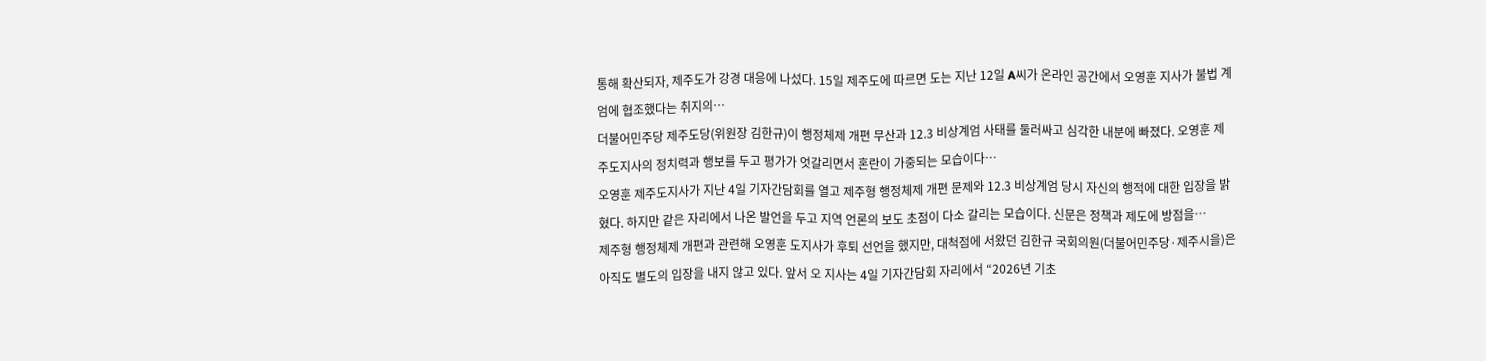통해 확산되자, 제주도가 강경 대응에 나섰다. 15일 제주도에 따르면 도는 지난 12일 A씨가 온라인 공간에서 오영훈 지사가 불법 계엄에 협조했다는 취지의…
더불어민주당 제주도당(위원장 김한규)이 행정체제 개편 무산과 12.3 비상계엄 사태를 둘러싸고 심각한 내분에 빠졌다. 오영훈 제주도지사의 정치력과 행보를 두고 평가가 엇갈리면서 혼란이 가중되는 모습이다…
오영훈 제주도지사가 지난 4일 기자간담회를 열고 제주형 행정체제 개편 문제와 12.3 비상계엄 당시 자신의 행적에 대한 입장을 밝혔다. 하지만 같은 자리에서 나온 발언을 두고 지역 언론의 보도 초점이 다소 갈리는 모습이다. 신문은 정책과 제도에 방점을…
제주형 행정체제 개편과 관련해 오영훈 도지사가 후퇴 선언을 했지만, 대척점에 서왔던 김한규 국회의원(더불어민주당·제주시을)은 아직도 별도의 입장을 내지 않고 있다. 앞서 오 지사는 4일 기자간담회 자리에서 “2026년 기초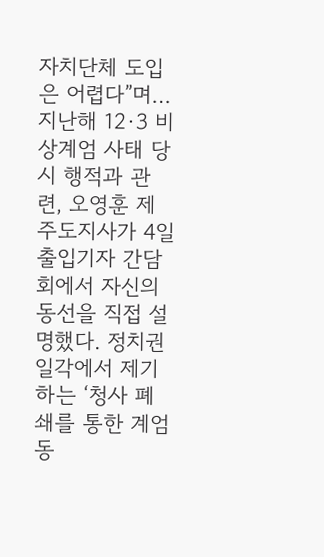자치단체 도입은 어렵다”며…
지난해 12·3 비상계엄 사태 당시 행적과 관련, 오영훈 제주도지사가 4일 출입기자 간담회에서 자신의 동선을 직접 설명했다. 정치권 일각에서 제기하는 ‘청사 폐쇄를 통한 계엄 동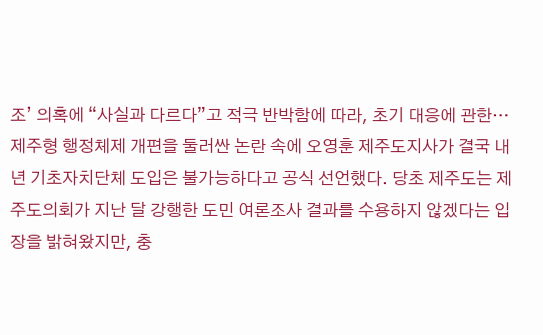조’ 의혹에 “사실과 다르다”고 적극 반박함에 따라, 초기 대응에 관한…
제주형 행정체제 개편을 둘러싼 논란 속에 오영훈 제주도지사가 결국 내년 기초자치단체 도입은 불가능하다고 공식 선언했다. 당초 제주도는 제주도의회가 지난 달 강행한 도민 여론조사 결과를 수용하지 않겠다는 입장을 밝혀왔지만, 충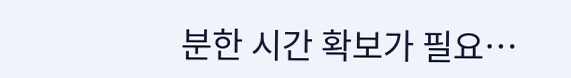분한 시간 확보가 필요…